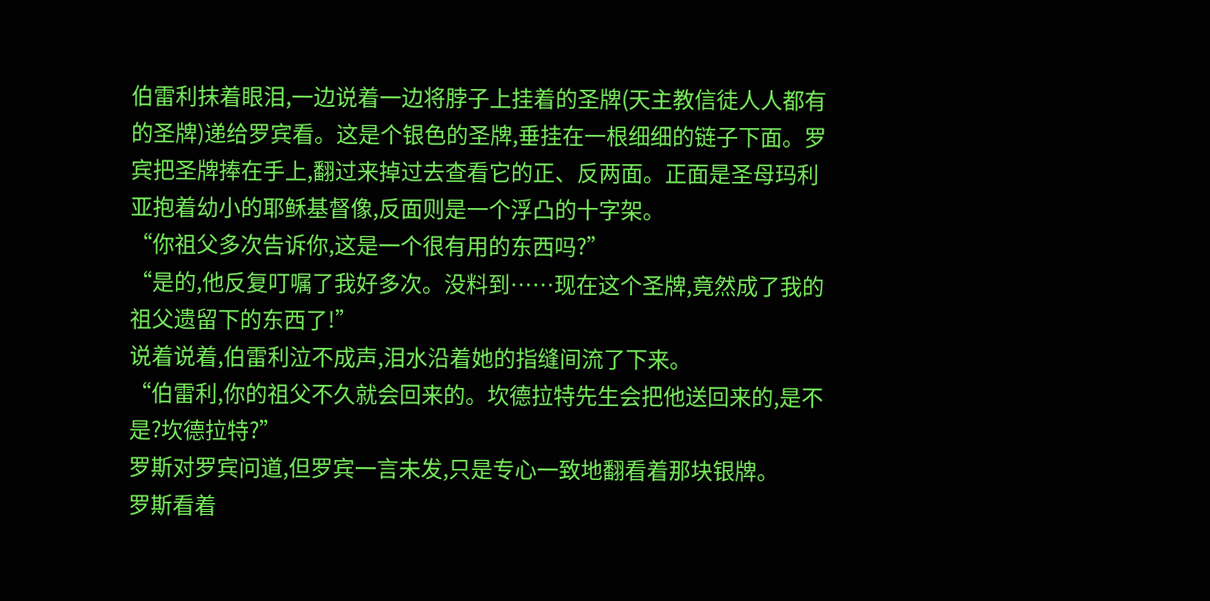伯雷利抹着眼泪,一边说着一边将脖子上挂着的圣牌(天主教信徒人人都有的圣牌)递给罗宾看。这是个银色的圣牌,垂挂在一根细细的链子下面。罗宾把圣牌捧在手上,翻过来掉过去查看它的正、反两面。正面是圣母玛利亚抱着幼小的耶稣基督像,反面则是一个浮凸的十字架。
“你祖父多次告诉你,这是一个很有用的东西吗?”
“是的,他反复叮嘱了我好多次。没料到……现在这个圣牌,竟然成了我的祖父遗留下的东西了!”
说着说着,伯雷利泣不成声,泪水沿着她的指缝间流了下来。
“伯雷利,你的祖父不久就会回来的。坎德拉特先生会把他送回来的,是不是?坎德拉特?”
罗斯对罗宾问道,但罗宾一言未发,只是专心一致地翻看着那块银牌。
罗斯看着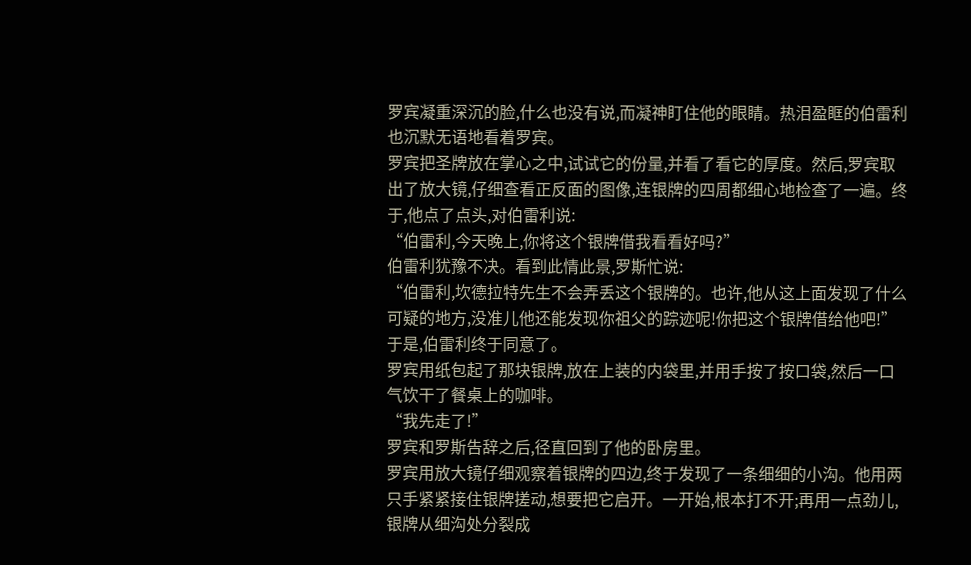罗宾凝重深沉的脸,什么也没有说,而凝神盯住他的眼睛。热泪盈眶的伯雷利也沉默无语地看着罗宾。
罗宾把圣牌放在掌心之中,试试它的份量,并看了看它的厚度。然后,罗宾取出了放大镜,仔细查看正反面的图像,连银牌的四周都细心地检查了一遍。终于,他点了点头,对伯雷利说:
“伯雷利,今天晚上,你将这个银牌借我看看好吗?”
伯雷利犹豫不决。看到此情此景,罗斯忙说:
“伯雷利,坎德拉特先生不会弄丢这个银牌的。也许,他从这上面发现了什么可疑的地方,没准儿他还能发现你祖父的踪迹呢!你把这个银牌借给他吧!”
于是,伯雷利终于同意了。
罗宾用纸包起了那块银牌,放在上装的内袋里,并用手按了按口袋,然后一口气饮干了餐桌上的咖啡。
“我先走了!”
罗宾和罗斯告辞之后,径直回到了他的卧房里。
罗宾用放大镜仔细观察着银牌的四边,终于发现了一条细细的小沟。他用两只手紧紧接住银牌搓动,想要把它启开。一开始,根本打不开;再用一点劲儿,银牌从细沟处分裂成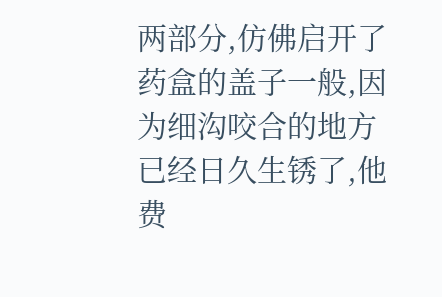两部分,仿佛启开了药盒的盖子一般,因为细沟咬合的地方已经日久生锈了,他费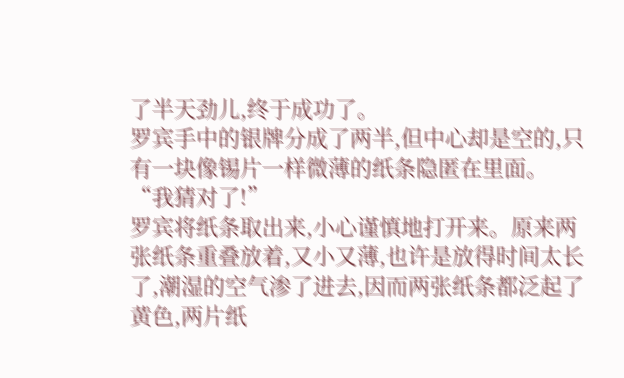了半天劲儿,终于成功了。
罗宾手中的银牌分成了两半,但中心却是空的,只有一块像锡片一样微薄的纸条隐匿在里面。
“我猜对了!”
罗宾将纸条取出来,小心谨慎地打开来。原来两张纸条重叠放着,又小又薄,也许是放得时间太长了,潮湿的空气渗了进去,因而两张纸条都泛起了黄色,两片纸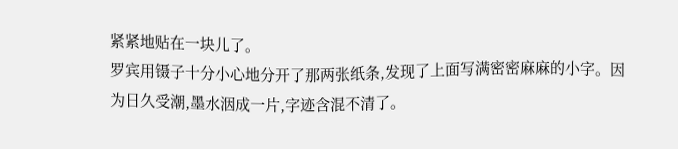紧紧地贴在一块儿了。
罗宾用镊子十分小心地分开了那两张纸条,发现了上面写满密密麻麻的小字。因为日久受潮,墨水洇成一片,字迹含混不清了。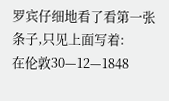罗宾仔细地看了看第一张条子,只见上面写着:
在伦敦30—12—1848